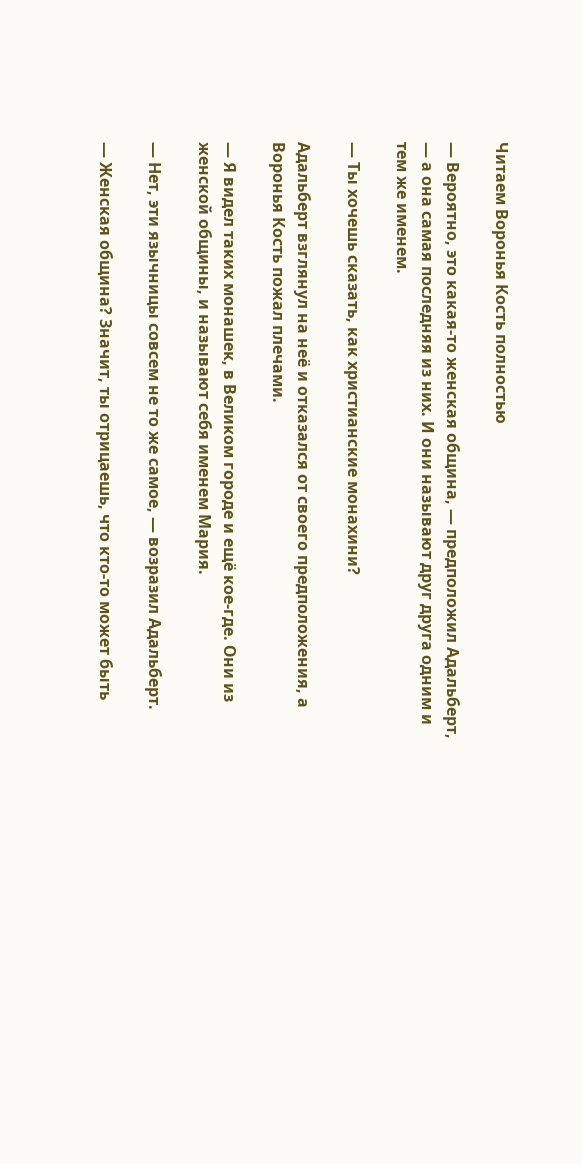Читаем Воронья Кость полностью

— Вероятно, это какая-то женская община, — предположил Адальберт, — а она самая последняя из них. И они называют друг друга одним и тем же именем.

— Ты хочешь сказать, как христианские монахини?

Адальберт взглянул на неё и отказался от своего предположения, а Воронья Кость пожал плечами.

— Я видел таких монашек, в Великом городе и ещё кое-где. Они из женской общины, и называют себя именем Мария.

— Нет, эти язычницы совсем не то же самое, — возразил Адальберт.

— Женская община? Значит, ты отрицаешь, что кто-то может быть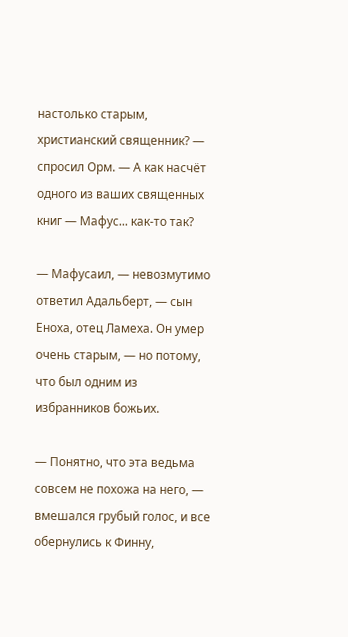настолько старым, христианский священник? — спросил Орм. — А как насчёт одного из ваших священных книг — Мафус... как-то так?

— Мафусаил, — невозмутимо ответил Адальберт, — сын Еноха, отец Ламеха. Он умер очень старым, — но потому, что был одним из избранников божьих.

— Понятно, что эта ведьма совсем не похожа на него, — вмешался грубый голос, и все обернулись к Финну,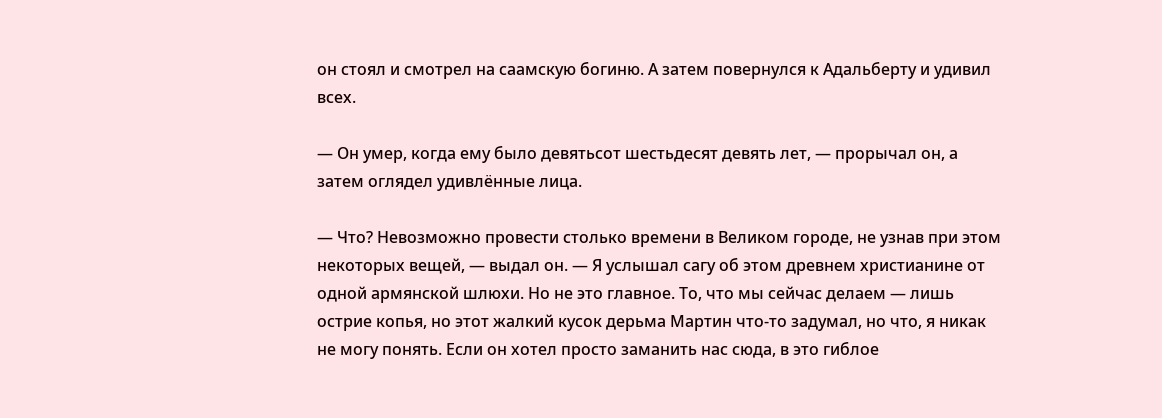он стоял и смотрел на саамскую богиню. А затем повернулся к Адальберту и удивил всех.

— Он умер, когда ему было девятьсот шестьдесят девять лет, — прорычал он, а затем оглядел удивлённые лица.

— Что? Невозможно провести столько времени в Великом городе, не узнав при этом некоторых вещей, — выдал он. — Я услышал сагу об этом древнем христианине от одной армянской шлюхи. Но не это главное. То, что мы сейчас делаем — лишь острие копья, но этот жалкий кусок дерьма Мартин что-то задумал, но что, я никак не могу понять. Если он хотел просто заманить нас сюда, в это гиблое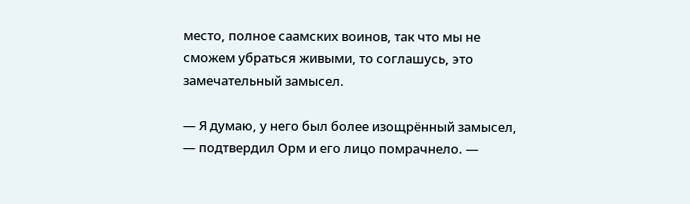место, полное саамских воинов, так что мы не сможем убраться живыми, то соглашусь, это замечательный замысел.

— Я думаю, у него был более изощрённый замысел, — подтвердил Орм и его лицо помрачнело. —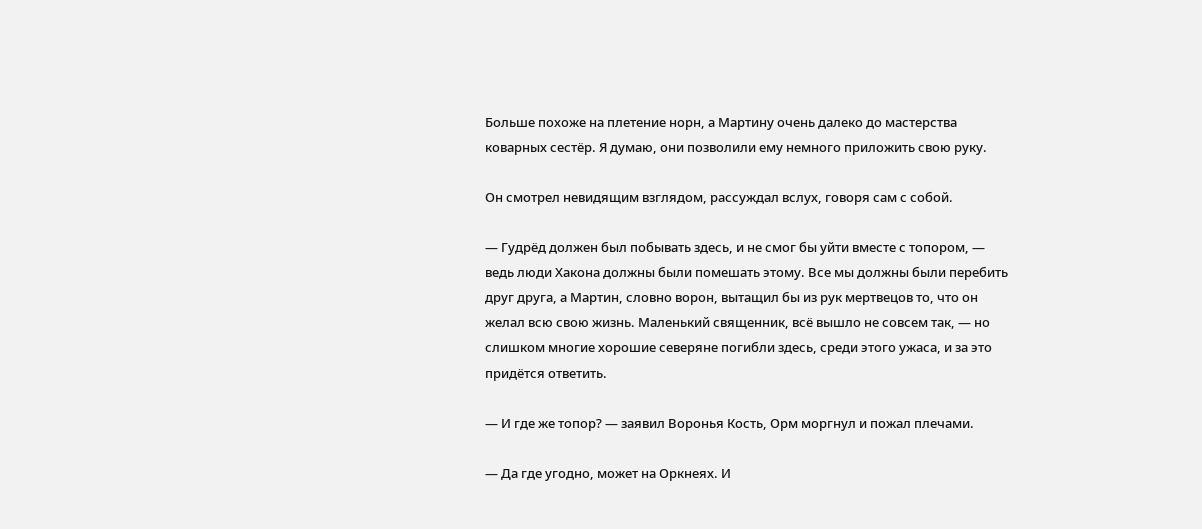Больше похоже на плетение норн, а Мартину очень далеко до мастерства коварных сестёр. Я думаю, они позволили ему немного приложить свою руку.

Он смотрел невидящим взглядом, рассуждал вслух, говоря сам с собой.

— Гудрёд должен был побывать здесь, и не смог бы уйти вместе с топором, — ведь люди Хакона должны были помешать этому. Все мы должны были перебить друг друга, а Мартин, словно ворон, вытащил бы из рук мертвецов то, что он желал всю свою жизнь. Маленький священник, всё вышло не совсем так, — но слишком многие хорошие северяне погибли здесь, среди этого ужаса, и за это придётся ответить.

— И где же топор? — заявил Воронья Кость, Орм моргнул и пожал плечами.

— Да где угодно, может на Оркнеях. И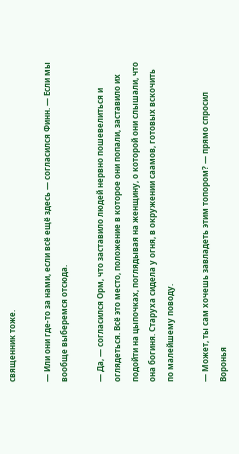священник тоже.

— Или они где-то за нами, если всё ещё здесь — согласился Финн. — Если мы вообще выберемся отсюда.

— Да, — согласился Орм, что заставило людей нервно пошевелиться и оглядеться. Всё это место, положение в которое они попали, заставило их подойти на цыпочках, поглядывая на женщину, о которой они слышали, что она богиня. Старуха сидела у огня, в окружении саамов, готовых вскочить по малейшему поводу.

— Может, ты сам хочешь завладеть этим топором? — прямо спросил Воронья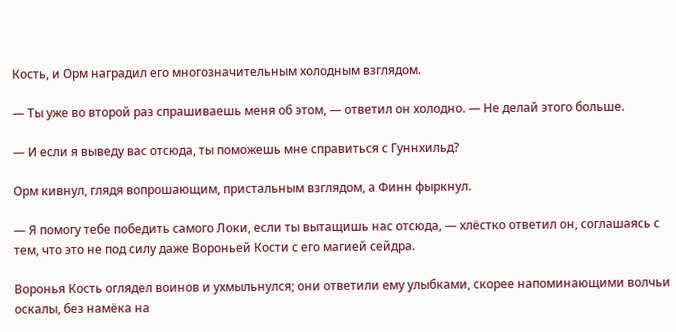Кость, и Орм наградил его многозначительным холодным взглядом.

— Ты уже во второй раз спрашиваешь меня об этом, — ответил он холодно. — Не делай этого больше.

— И если я выведу вас отсюда, ты поможешь мне справиться с Гуннхильд?

Орм кивнул, глядя вопрошающим, пристальным взглядом, а Финн фыркнул.

— Я помогу тебе победить самого Локи, если ты вытащишь нас отсюда, — хлёстко ответил он, соглашаясь с тем, что это не под силу даже Вороньей Кости с его магией сейдра.

Воронья Кость оглядел воинов и ухмыльнулся; они ответили ему улыбками, скорее напоминающими волчьи оскалы, без намёка на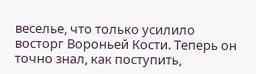веселье, что только усилило восторг Вороньей Кости. Теперь он точно знал, как поступить,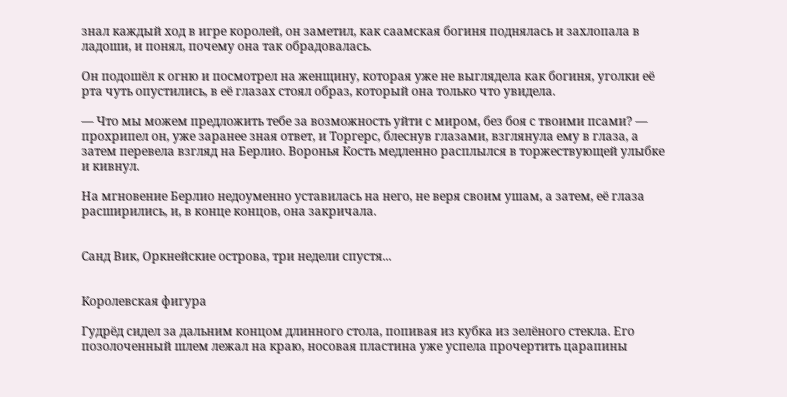знал каждый ход в игре королей, он заметил, как саамская богиня поднялась и захлопала в ладоши, и понял, почему она так обрадовалась.

Он подошёл к огню и посмотрел на женщину, которая уже не выглядела как богиня, уголки её рта чуть опустились, в её глазах стоял образ, который она только что увидела.

— Что мы можем предложить тебе за возможность уйти с миром, без боя с твоими псами? — прохрипел он, уже заранее зная ответ, и Торгерс, блеснув глазами, взглянула ему в глаза, а затем перевела взгляд на Берлио. Воронья Кость медленно расплылся в торжествующей улыбке и кивнул.

На мгновение Берлио недоуменно уставилась на него, не веря своим ушам, а затем, её глаза расширились, и, в конце концов, она закричала.


Санд Вик, Оркнейские острова, три недели спустя...


Королевская фигура

Гудрёд сидел за дальним концом длинного стола, попивая из кубка из зелёного стекла. Его позолоченный шлем лежал на краю, носовая пластина уже успела прочертить царапины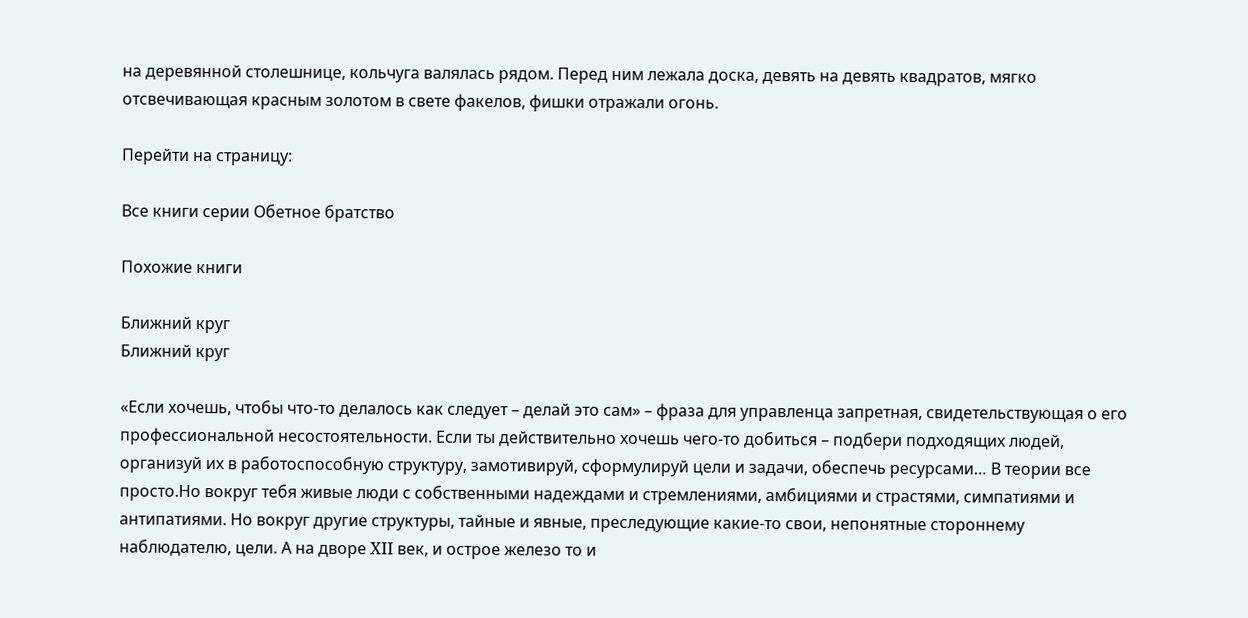на деревянной столешнице, кольчуга валялась рядом. Перед ним лежала доска, девять на девять квадратов, мягко отсвечивающая красным золотом в свете факелов, фишки отражали огонь.

Перейти на страницу:

Все книги серии Обетное братство

Похожие книги

Ближний круг
Ближний круг

«Если хочешь, чтобы что-то делалось как следует – делай это сам» – фраза для управленца запретная, свидетельствующая о его профессиональной несостоятельности. Если ты действительно хочешь чего-то добиться – подбери подходящих людей, организуй их в работоспособную структуру, замотивируй, сформулируй цели и задачи, обеспечь ресурсами… В теории все просто.Но вокруг тебя живые люди с собственными надеждами и стремлениями, амбициями и страстями, симпатиями и антипатиями. Но вокруг другие структуры, тайные и явные, преследующие какие-то свои, непонятные стороннему наблюдателю, цели. А на дворе XII век, и острое железо то и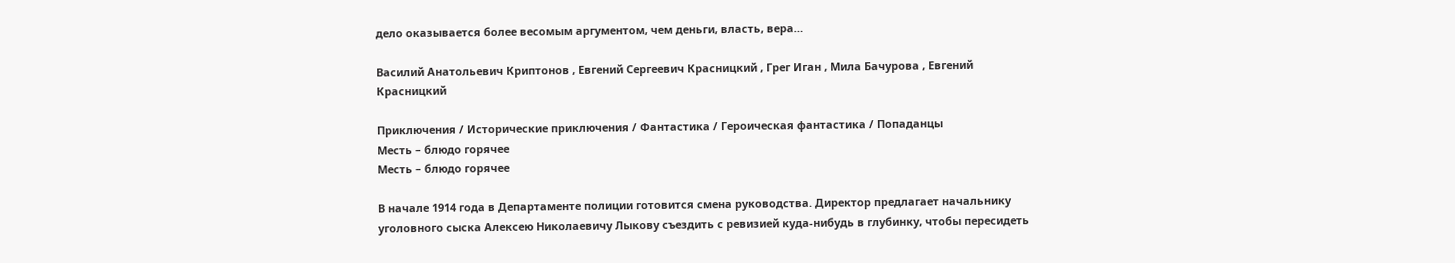дело оказывается более весомым аргументом, чем деньги, власть, вера…

Василий Анатольевич Криптонов , Евгений Сергеевич Красницкий , Грег Иган , Мила Бачурова , Евгений Красницкий

Приключения / Исторические приключения / Фантастика / Героическая фантастика / Попаданцы
Месть – блюдо горячее
Месть – блюдо горячее

В начале 1914 года в Департаменте полиции готовится смена руководства. Директор предлагает начальнику уголовного сыска Алексею Николаевичу Лыкову съездить с ревизией куда-нибудь в глубинку, чтобы пересидеть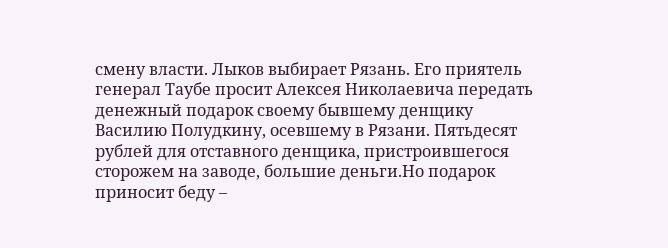смену власти. Лыков выбирает Рязань. Его приятель генерал Таубе просит Алексея Николаевича передать денежный подарок своему бывшему денщику Василию Полудкину, осевшему в Рязани. Пятьдесят рублей для отставного денщика, пристроившегося сторожем на заводе, большие деньги.Но подарок приносит беду –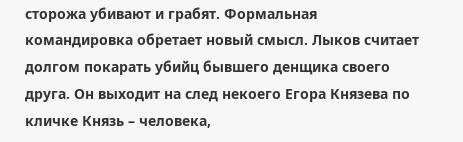сторожа убивают и грабят. Формальная командировка обретает новый смысл. Лыков считает долгом покарать убийц бывшего денщика своего друга. Он выходит на след некоего Егора Князева по кличке Князь – человека,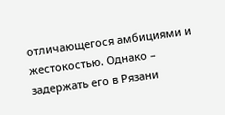отличающегося амбициями и жестокостью. Однако – задержать его в Рязани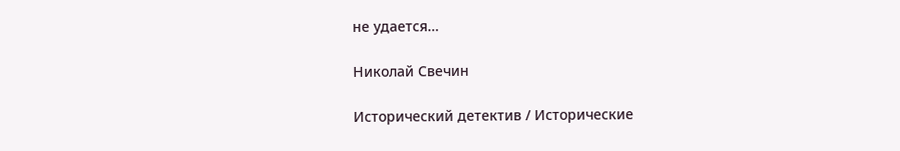не удается…

Николай Свечин

Исторический детектив / Исторические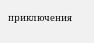приключения